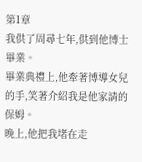第1章
我供了周尋七年,供到他博士畢業。
畢業典禮上,他牽著博導女兒的手,笑著介紹我是他家請的保姆。
晚上,他把我堵在走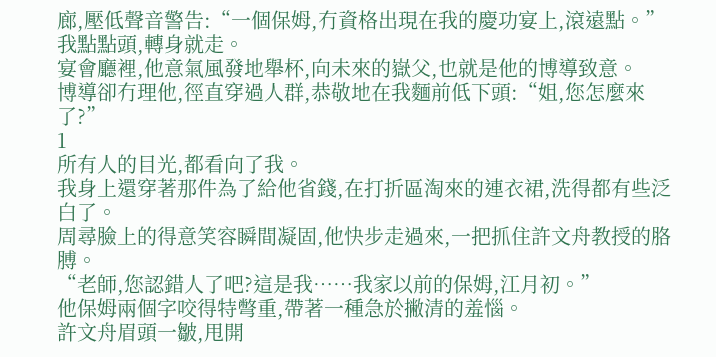廊,壓低聲音警告:“一個保姆,冇資格出現在我的慶功宴上,滾遠點。”
我點點頭,轉身就走。
宴會廳裡,他意氣風發地舉杯,向未來的嶽父,也就是他的博導致意。
博導卻冇理他,徑直穿過人群,恭敬地在我麵前低下頭:“姐,您怎麼來了?”
1
所有人的目光,都看向了我。
我身上還穿著那件為了給他省錢,在打折區淘來的連衣裙,洗得都有些泛白了。
周尋臉上的得意笑容瞬間凝固,他快步走過來,一把抓住許文舟教授的胳膊。
“老師,您認錯人了吧?這是我……我家以前的保姆,江月初。”
他保姆兩個字咬得特彆重,帶著一種急於撇清的羞惱。
許文舟眉頭一皺,甩開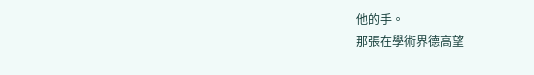他的手。
那張在學術界德高望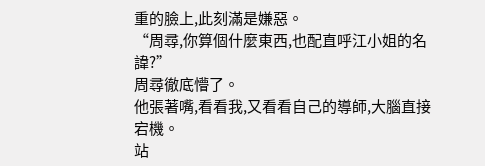重的臉上,此刻滿是嫌惡。
“周尋,你算個什麼東西,也配直呼江小姐的名諱?”
周尋徹底懵了。
他張著嘴,看看我,又看看自己的導師,大腦直接宕機。
站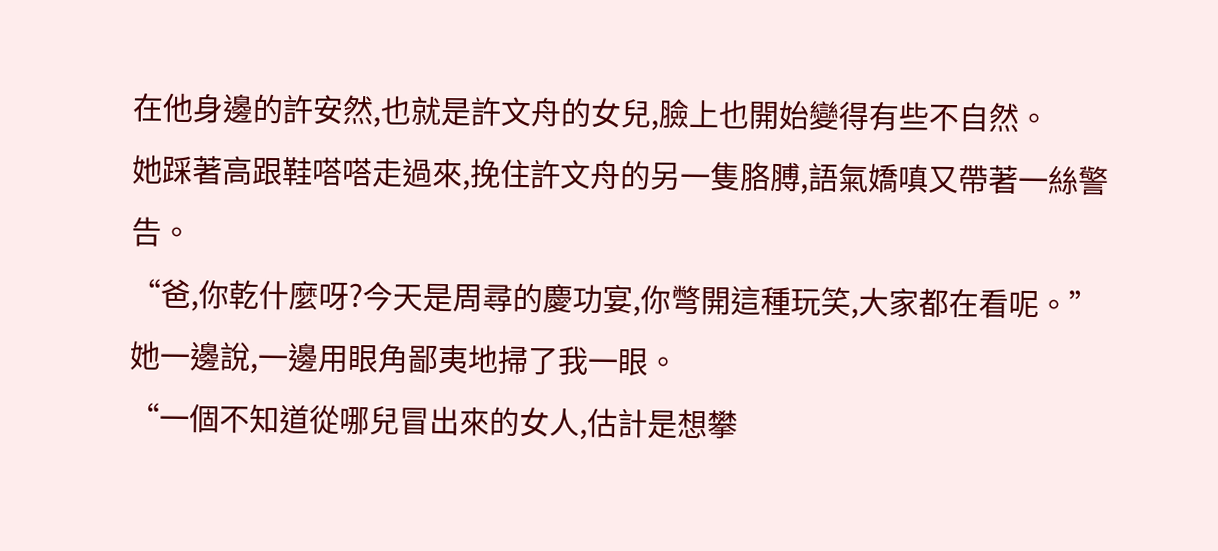在他身邊的許安然,也就是許文舟的女兒,臉上也開始變得有些不自然。
她踩著高跟鞋嗒嗒走過來,挽住許文舟的另一隻胳膊,語氣嬌嗔又帶著一絲警告。
“爸,你乾什麼呀?今天是周尋的慶功宴,你彆開這種玩笑,大家都在看呢。”
她一邊說,一邊用眼角鄙夷地掃了我一眼。
“一個不知道從哪兒冒出來的女人,估計是想攀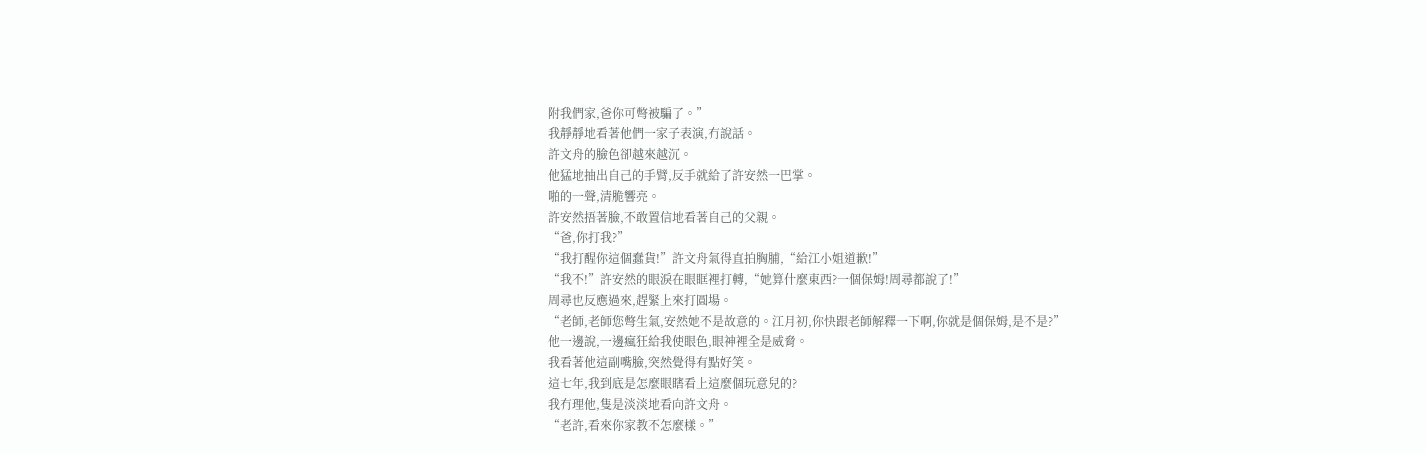附我們家,爸你可彆被騙了。”
我靜靜地看著他們一家子表演,冇說話。
許文舟的臉色卻越來越沉。
他猛地抽出自己的手臂,反手就給了許安然一巴掌。
啪的一聲,清脆響亮。
許安然捂著臉,不敢置信地看著自己的父親。
“爸,你打我?”
“我打醒你這個蠢貨!”許文舟氣得直拍胸脯,“給江小姐道歉!”
“我不!”許安然的眼淚在眼眶裡打轉,“她算什麼東西?一個保姆!周尋都說了!”
周尋也反應過來,趕緊上來打圓場。
“老師,老師您彆生氣,安然她不是故意的。江月初,你快跟老師解釋一下啊,你就是個保姆,是不是?”
他一邊說,一邊瘋狂給我使眼色,眼神裡全是威脅。
我看著他這副嘴臉,突然覺得有點好笑。
這七年,我到底是怎麼眼瞎看上這麼個玩意兒的?
我冇理他,隻是淡淡地看向許文舟。
“老許,看來你家教不怎麼樣。”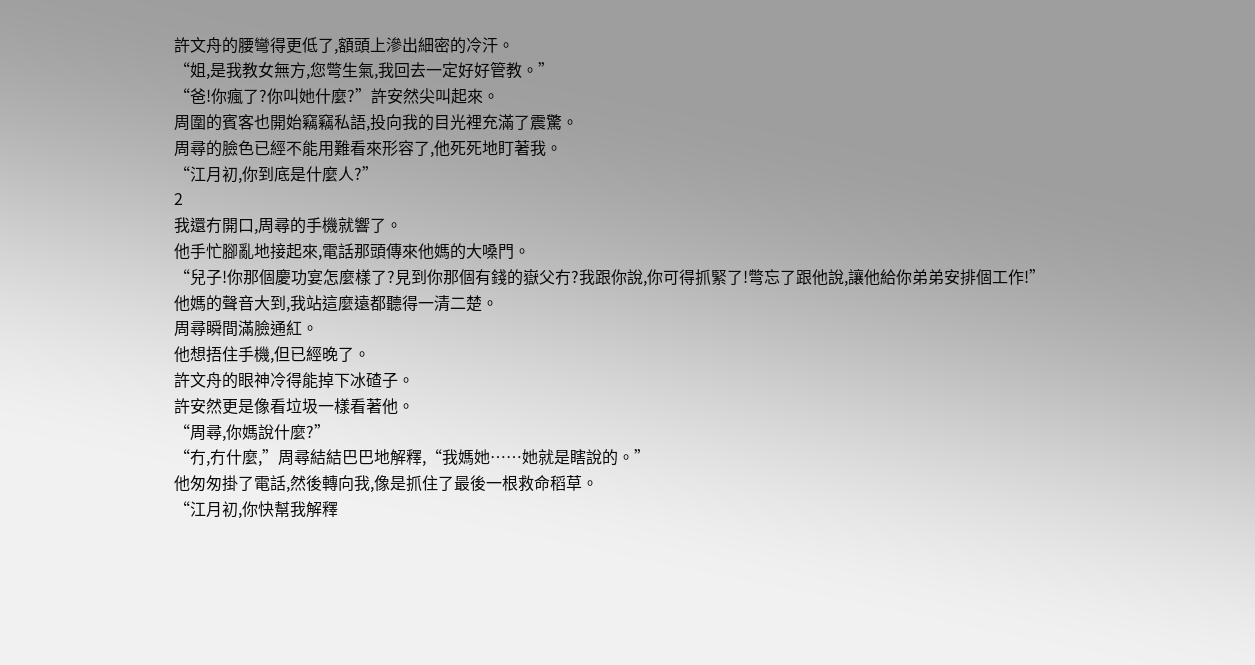許文舟的腰彎得更低了,額頭上滲出細密的冷汗。
“姐,是我教女無方,您彆生氣,我回去一定好好管教。”
“爸!你瘋了?你叫她什麼?”許安然尖叫起來。
周圍的賓客也開始竊竊私語,投向我的目光裡充滿了震驚。
周尋的臉色已經不能用難看來形容了,他死死地盯著我。
“江月初,你到底是什麼人?”
2
我還冇開口,周尋的手機就響了。
他手忙腳亂地接起來,電話那頭傳來他媽的大嗓門。
“兒子!你那個慶功宴怎麼樣了?見到你那個有錢的嶽父冇?我跟你說,你可得抓緊了!彆忘了跟他說,讓他給你弟弟安排個工作!”
他媽的聲音大到,我站這麼遠都聽得一清二楚。
周尋瞬間滿臉通紅。
他想捂住手機,但已經晚了。
許文舟的眼神冷得能掉下冰碴子。
許安然更是像看垃圾一樣看著他。
“周尋,你媽說什麼?”
“冇,冇什麼,”周尋結結巴巴地解釋,“我媽她……她就是瞎說的。”
他匆匆掛了電話,然後轉向我,像是抓住了最後一根救命稻草。
“江月初,你快幫我解釋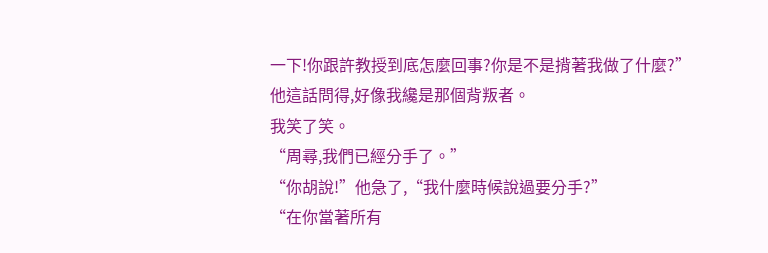一下!你跟許教授到底怎麼回事?你是不是揹著我做了什麼?”
他這話問得,好像我纔是那個背叛者。
我笑了笑。
“周尋,我們已經分手了。”
“你胡說!”他急了,“我什麼時候說過要分手?”
“在你當著所有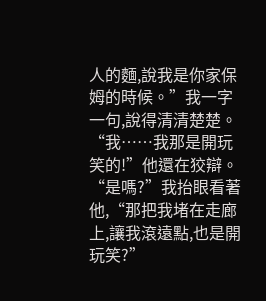人的麵,說我是你家保姆的時候。”我一字一句,說得清清楚楚。
“我……我那是開玩笑的!”他還在狡辯。
“是嗎?”我抬眼看著他,“那把我堵在走廊上,讓我滾遠點,也是開玩笑?”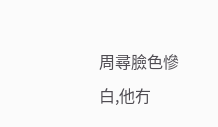周尋臉色慘白,他冇